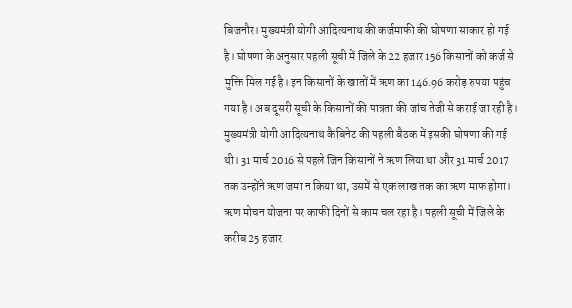बिजनौर। मुख्यमंत्री योगी आदित्यनाथ की कर्जमाफी की घोषणा साकार हो गई है। घोषणा के अनुसार पहली सूची में जिले के 22 हजार 156 किसानों को कर्ज से मुक्ति मिल गई है। इन किसानों के खातों में ऋण का 146.96 करोड़ रुपया पहुंच गया है। अब दूसरी सूची के किसानों की पात्रता की जांच तेजी से कराई जा रही है।
मुख्यमंत्री योगी आदित्यनाथ कैबिनेट की पहली बैठक में इसकी घोषणा की गई थी। 31 मार्च 2016 से पहले जिन किसानों ने ऋण लिया था और 31 मार्च 2017 तक उन्होंने ऋण जमा न किया था, उसमें से एक लाख तक का ऋण माफ होगा। ऋण मोचन योजना पर काफी दिनों से काम चल रहा है। पहली सूची में जिले के करीब 25 हजार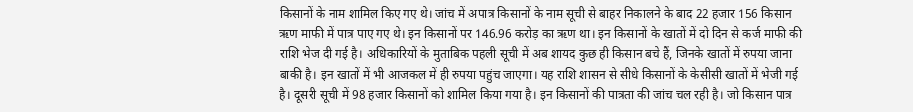किसानों के नाम शामिल किए गए थे। जांच में अपात्र किसानों के नाम सूची से बाहर निकालने के बाद 22 हजार 156 किसान ऋण माफी में पात्र पाए गए थे। इन किसानों पर 146.96 करोड़ का ऋण था। इन किसानों के खातों में दो दिन से कर्ज माफी की राशि भेज दी गई है। अधिकारियों के मुताबिक पहली सूची में अब शायद कुछ ही किसान बचे हैं, जिनके खातों में रुपया जाना बाकी है। इन खातों में भी आजकल में ही रुपया पहुंच जाएगा। यह राशि शासन से सीधे किसानों के केसीसी खातों में भेजी गई है। दूसरी सूची में 98 हजार किसानों को शामिल किया गया है। इन किसानों की पात्रता की जांच चल रही है। जो किसान पात्र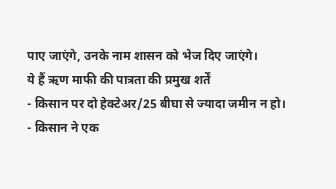पाए जाएंगे, उनके नाम शासन को भेज दिए जाएंगे।
ये हैं ऋण माफी की पात्रता की प्रमुख शर्तें
- किसान पर दो हेक्टेअर/25 बीघा से ज्यादा जमीन न हो।
- किसान ने एक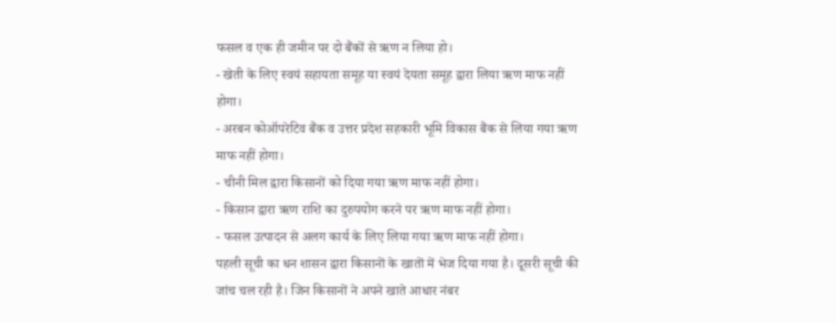फसल व एक ही जमीन पर दो बैंकों से ऋण न लिया हो।
- खेती के लिए स्वयं सहायता समूह या स्वयं देयता समूह द्वारा लिया ऋण माफ नहीं होगा।
- अरबन कोऑपरेटिव बैंक व उत्तर प्रदेश सहकारी भूमि विकास बैंक से लिया गया ऋण माफ नहीं होगा।
- चीनी मिल द्वारा किसानों को दिया गया ऋण माफ नहीं होगा।
- किसान द्वारा ऋण राशि का दुरुपयोग करने पर ऋण माफ नहीं होगा।
- फसल उत्पादन से अलग कार्य के लिए लिया गया ऋण माफ नहीं होगा।
पहली सूची का धन शासन द्वारा किसानों के खातों में भेज दिया गया है। दूसरी सूची की जांच चल रही है। जिन किसानों ने अपने खाते आधार नंबर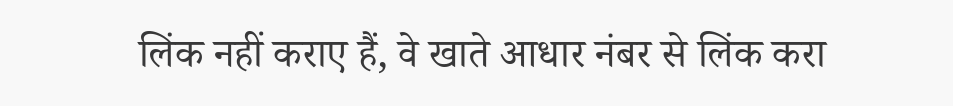लिंक नहीं कराए हैं, वे खाते आधार नंबर से लिंक करा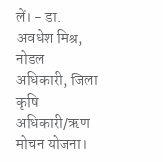लें। - डा. अवधेश मिश्र, नोडल अधिकारी, जिला कृषि अधिकारी/ऋण मोचन योजना।